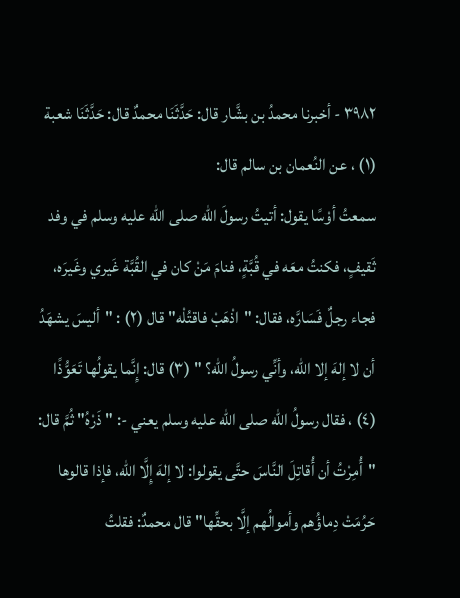٣٩٨٢ - أخبرنا محمدُ بن بشَّار قال: حَدَّثَنَا محمدٌ قال: حَدَّثَنَا شعبة (١) ، عن النُعمان بن سالم قال:
سمعتُ أوْسًا يقول: أتيتُ رسولَ الله صلى الله عليه وسلم في وفد ثَقيفٍ، فكنتُ معَه في قُبَّةٍ، فنامَ مَنْ كان في القُبَّة غَيري وغَيرَه، فجاء رجلٌ فَسَارَّه، فقال: "اذْهَبْ فاقتُلْه" قال (٢) : "أليسَ يشهَدُ أن لا إلهَ إلا الله، وأنِّي رسولُ الله؟ " (٣) قال: إِنَّما يقولُها تَعَوُّذًا (٤) ، فقال رسولُ الله صلى الله عليه وسلم يعني -: "ذَرْهُ" ثُمَّ قال: "أُمِرْتُ أن أُقاتِلَ النَّاسَ حتَّى يقولوا: لا إلهَ إِلَّا الله، فإذا قالوها حَرُمَتْ دِماؤُهم وأموالُهم إلَّا بحقِّها" قال محمدٌ: فقلتُ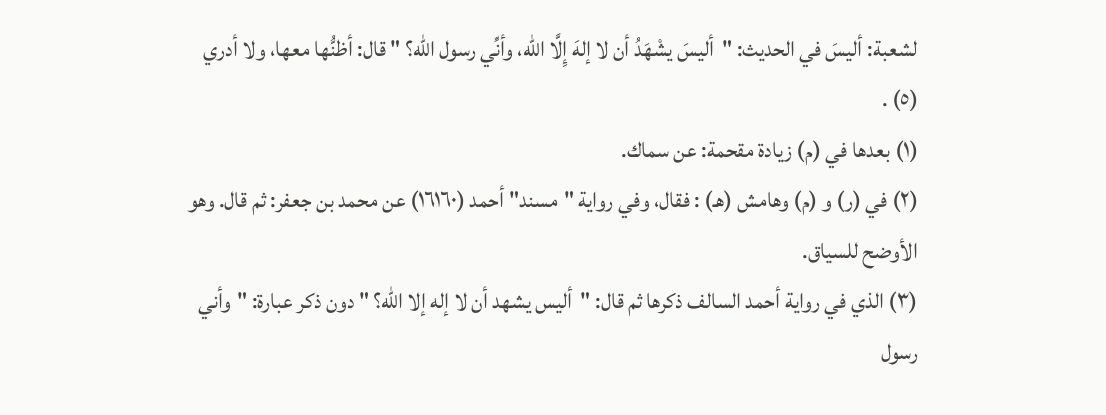لشعبة: أليسَ في الحديث: "أليسَ يشْهَدُ أن لا إلهَ إِلَّا الله، وأنِّي رسول الله؟ " قال: أظنُّها معها، ولا أدري (٥) .
(١) بعدها في (م) زيادة مقحمة: عن سماك.
(٢) في (ر) و (م) وهامش (هـ) : فقال، وفي رواية "مسند" أحمد (١٦١٦٠) عن محمد بن جعفر: ثم قال. وهو الأوضح للسياق.
(٣) الذي في رواية أحمد السالف ذكرها ثم قال: "أليس يشهد أن لا إله إلا الله؟ " دون ذكر عبارة: "وأني رسول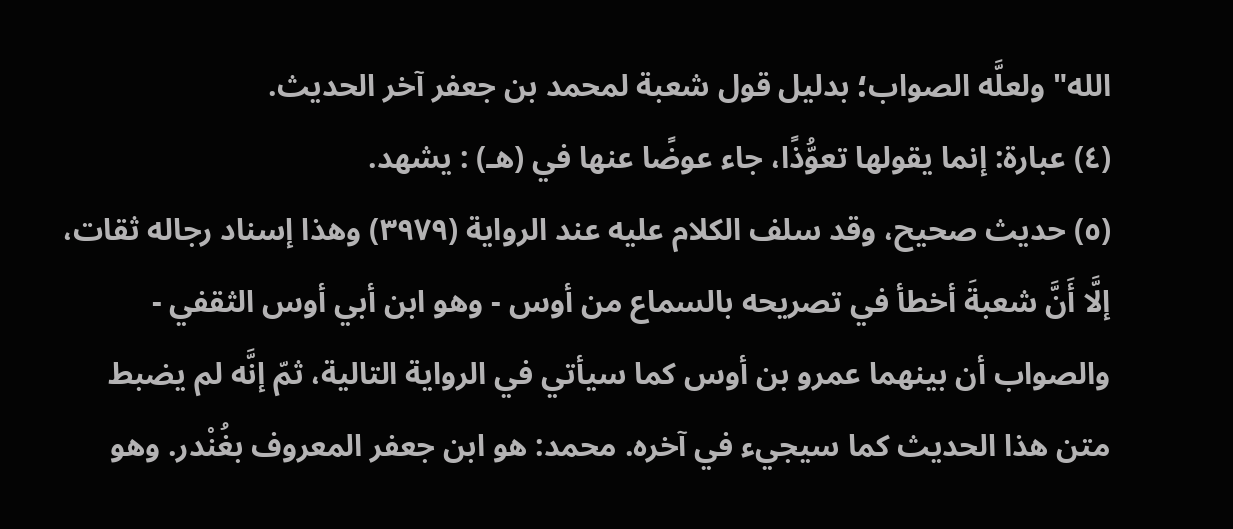الله" ولعلَّه الصواب؛ بدليل قول شعبة لمحمد بن جعفر آخر الحديث.
(٤) عبارة: إنما يقولها تعوُّذًا، جاء عوضًا عنها في (هـ) : يشهد.
(٥) حديث صحيح، وقد سلف الكلام عليه عند الرواية (٣٩٧٩) وهذا إسناد رجاله ثقات، إلَّا أَنَّ شعبةَ أخطأ في تصريحه بالسماع من أوس - وهو ابن أبي أوس الثقفي - والصواب أن بينهما عمرو بن أوس كما سيأتي في الرواية التالية، ثمّ إنَّه لم يضبط متن هذا الحديث كما سيجيء في آخره. محمد: هو ابن جعفر المعروف بغُنْدر. وهو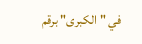في "الكبرى" برقم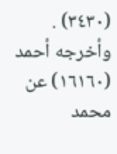(٣٤٣٠) .
وأخرجه أحمد (١٦١٦٠) عن محمد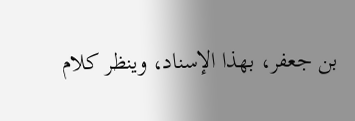بن جعفر، بهذا الإسناد، وينظر كلام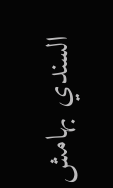السندي بهامش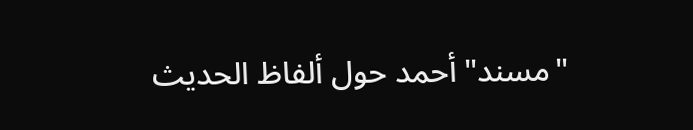"مسند" أحمد حول ألفاظ الحديث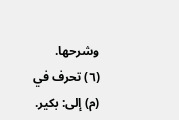وشرحها.
(٦) تحرف في (م) إلى: بكير.